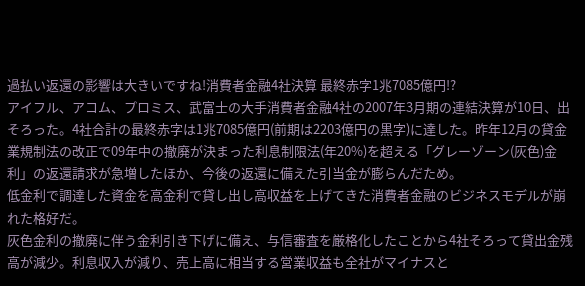過払い返還の影響は大きいですね!消費者金融4社決算 最終赤字1兆7085億円!?
アイフル、アコム、プロミス、武富士の大手消費者金融4社の2007年3月期の連結決算が10日、出そろった。4社合計の最終赤字は1兆7085億円(前期は2203億円の黒字)に達した。昨年12月の貸金業規制法の改正で09年中の撤廃が決まった利息制限法(年20%)を超える「グレーゾーン(灰色)金利」の返還請求が急増したほか、今後の返還に備えた引当金が膨らんだため。
低金利で調達した資金を高金利で貸し出し高収益を上げてきた消費者金融のビジネスモデルが崩れた格好だ。
灰色金利の撤廃に伴う金利引き下げに備え、与信審査を厳格化したことから4社そろって貸出金残高が減少。利息収入が減り、売上高に相当する営業収益も全社がマイナスと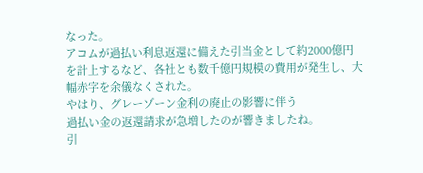なった。
アコムが過払い利息返還に備えた引当金として約2000億円を計上するなど、各社とも数千億円規模の費用が発生し、大幅赤字を余儀なくされた。
やはり、グレーゾーン金利の廃止の影響に伴う
過払い金の返還請求が急増したのが響きましたね。
引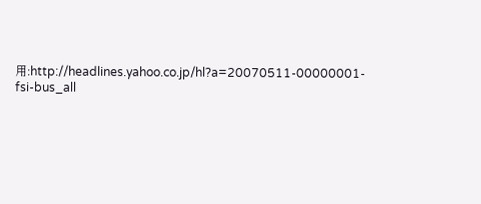用:http://headlines.yahoo.co.jp/hl?a=20070511-00000001-fsi-bus_all